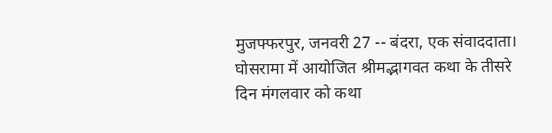मुजफ्फरपुर, जनवरी 27 -- बंदरा, एक संवाददाता। घोसरामा में आयोजित श्रीमद्भागवत कथा के तीसरे दिन मंगलवार को कथा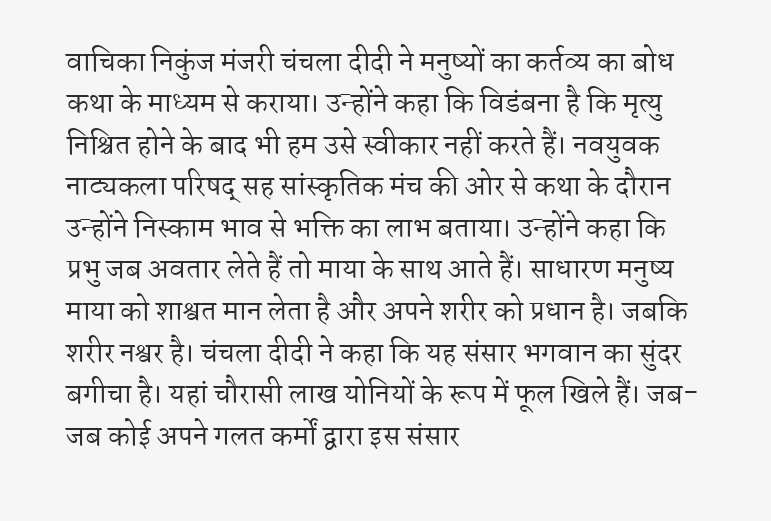वाचिका निकुंज मंजरी चंचला दीदी ने मनुष्यों का कर्तव्य का बोध कथा के माध्यम से कराया। उन्होंने कहा कि विडंबना है कि मृत्यु निश्चित होने के बाद भी हम उसे स्वीकार नहीं करते हैं। नवयुवक नाट्यकला परिषद् सह सांस्कृतिक मंच की ओर से कथा के दौरान उन्होंने निस्काम भाव से भक्ति का लाभ बताया। उन्होंने कहा कि प्रभु जब अवतार लेते हैं तो माया के साथ आते हैं। साधारण मनुष्य माया को शाश्वत मान लेता है और अपने शरीर को प्रधान है। जबकि शरीर नश्वर है। चंचला दीदी ने कहा कि यह संसार भगवान का सुंदर बगीचा है। यहां चौरासी लाख योनियों के रूप में फूल खिले हैं। जब-जब कोई अपने गलत कर्मों द्वारा इस संसार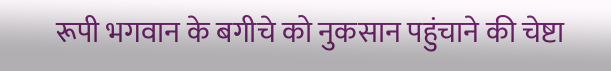रूपी भगवान के बगीचे को नुकसान पहुंचाने की चेष्टा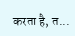करता है, त...